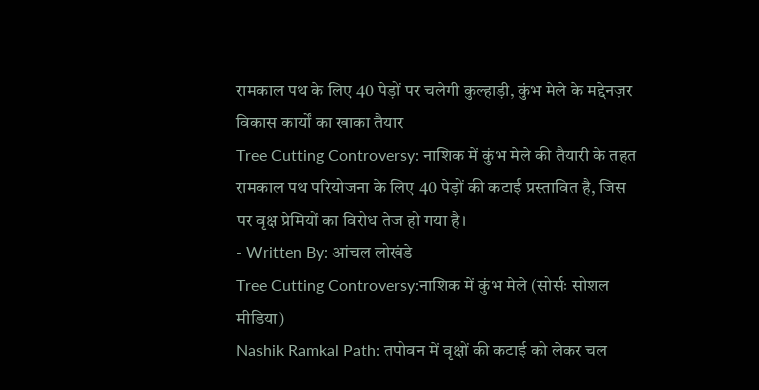रामकाल पथ के लिए 40 पेड़ों पर चलेगी कुल्हाड़ी, कुंभ मेले के मद्देनज़र विकास कार्यों का खाका तैयार
Tree Cutting Controversy: नाशिक में कुंभ मेले की तैयारी के तहत रामकाल पथ परियोजना के लिए 40 पेड़ों की कटाई प्रस्तावित है, जिस पर वृक्ष प्रेमियों का विरोध तेज हो गया है।
- Written By: आंचल लोखंडे
Tree Cutting Controversy:नाशिक में कुंभ मेले (सोर्सः सोशल मीडिया)
Nashik Ramkal Path: तपोवन में वृक्षों की कटाई को लेकर चल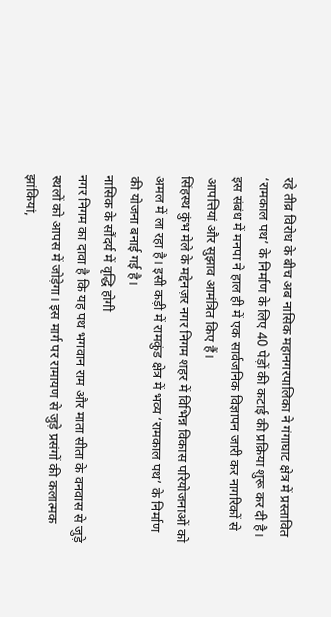रहे तीव्र विरोध के बीच अब नासिक महानगरपालिका ने गंगाघाट क्षेत्र में प्रस्तावित ‘रामकाल पथ’ के निर्माण के लिए 40 पेड़ों की कटाई की प्रक्रिया शुरू कर दी है। इस संबंध में मनपा ने हाल ही में एक सार्वजनिक विज्ञापन जारी कर नागरिकों से आपत्तियां और सुझाव आमंत्रित किए हैं।
सिंहस्थ कुंभ मेले के मद्देनज़र नगर निगम शहर में विभिन्न विकास परियोजनाओं को अमल में ला रहा है। इसी कड़ी में रामकुंड क्षेत्र में भव्य ‘रामकाल पथ’ के निर्माण की योजना बनाई गई है।
नासिक के सौंदर्य में वृद्धि होगी
नगर निगम का दावा है कि यह पथ भगवान राम और माता सीता के वनवास से जुड़े स्थलों को आपस में जोड़ेगा। इस मार्ग पर रामायण से जुड़े प्रसंगों की कलात्मक झांकियां,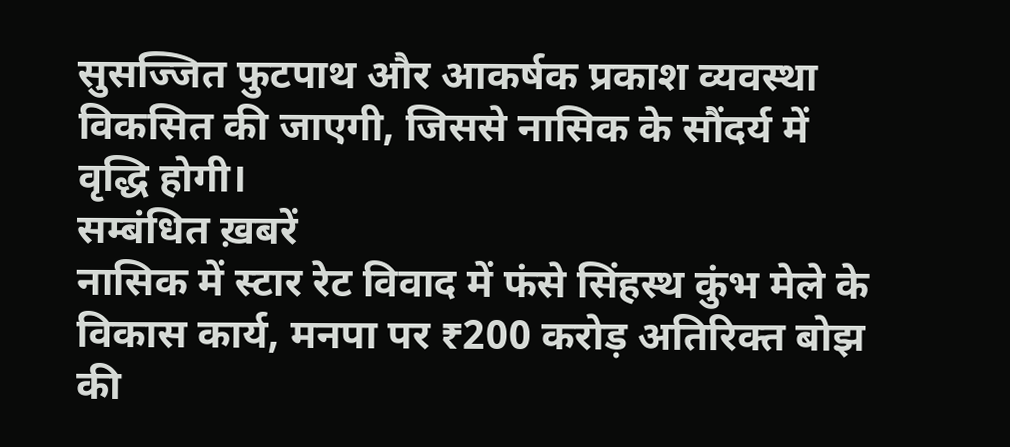सुसज्जित फुटपाथ और आकर्षक प्रकाश व्यवस्था विकसित की जाएगी, जिससे नासिक के सौंदर्य में वृद्धि होगी।
सम्बंधित ख़बरें
नासिक में स्टार रेट विवाद में फंसे सिंहस्थ कुंभ मेले के विकास कार्य, मनपा पर ₹200 करोड़ अतिरिक्त बोझ की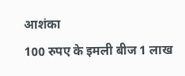आशंका
100 रुपए के इमली बीज 1 लाख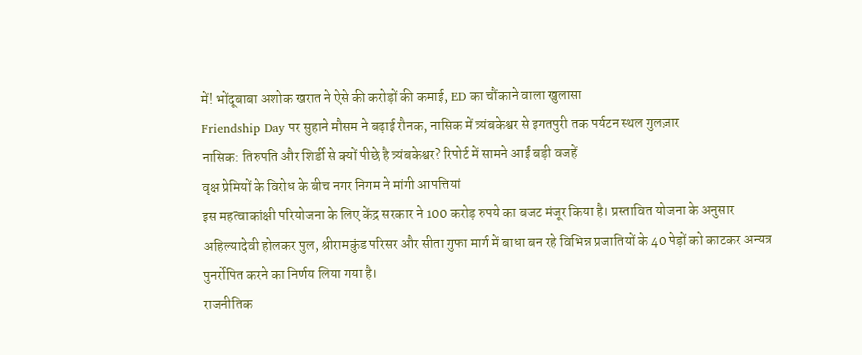में! भोंदूबाबा अशोक खरात ने ऐसे की करोड़ों की कमाई, ED का चौंकाने वाला खुलासा
Friendship Day पर सुहाने मौसम ने बढ़ाई रौनक, नासिक में त्र्यंबकेश्वर से इगतपुरी तक पर्यटन स्थल गुलज़ार
नासिक: तिरुपति और शिर्डी से क्यों पीछे है त्र्यंबकेश्वर? रिपोर्ट में सामने आईं बड़ी वजहें
वृक्ष प्रेमियों के विरोध के बीच नगर निगम ने मांगी आपत्तियां
इस महत्वाकांक्षी परियोजना के लिए केंद्र सरकार ने 100 करोड़ रुपये का बजट मंजूर किया है। प्रस्तावित योजना के अनुसार अहिल्यादेवी होलकर पुल, श्रीरामकुंड परिसर और सीता गुफा मार्ग में बाधा बन रहे विभिन्न प्रजातियों के 40 पेड़ों को काटकर अन्यत्र पुनर्रोपित करने का निर्णय लिया गया है।
राजनीतिक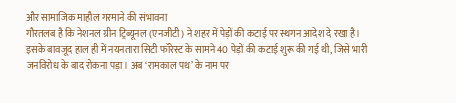और सामाजिक माहौल गरमाने की संभावना
गौरतलब है कि नेशनल ग्रीन ट्रिब्यूनल (एनजीटी) ने शहर में पेड़ों की कटाई पर स्थगन आदेश दे रखा है। इसके बावजूद हाल ही में नयनतारा सिटी फॉरेस्ट के सामने 40 पेड़ों की कटाई शुरू की गई थी, जिसे भारी जनविरोध के बाद रोकना पड़ा। अब ‘रामकाल पथ’ के नाम पर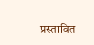प्रस्तावित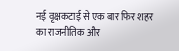नई वृक्षकटाई से एक बार फिर शहर का राजनीतिक और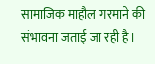सामाजिक माहौल गरमाने की संभावना जताई जा रही है।